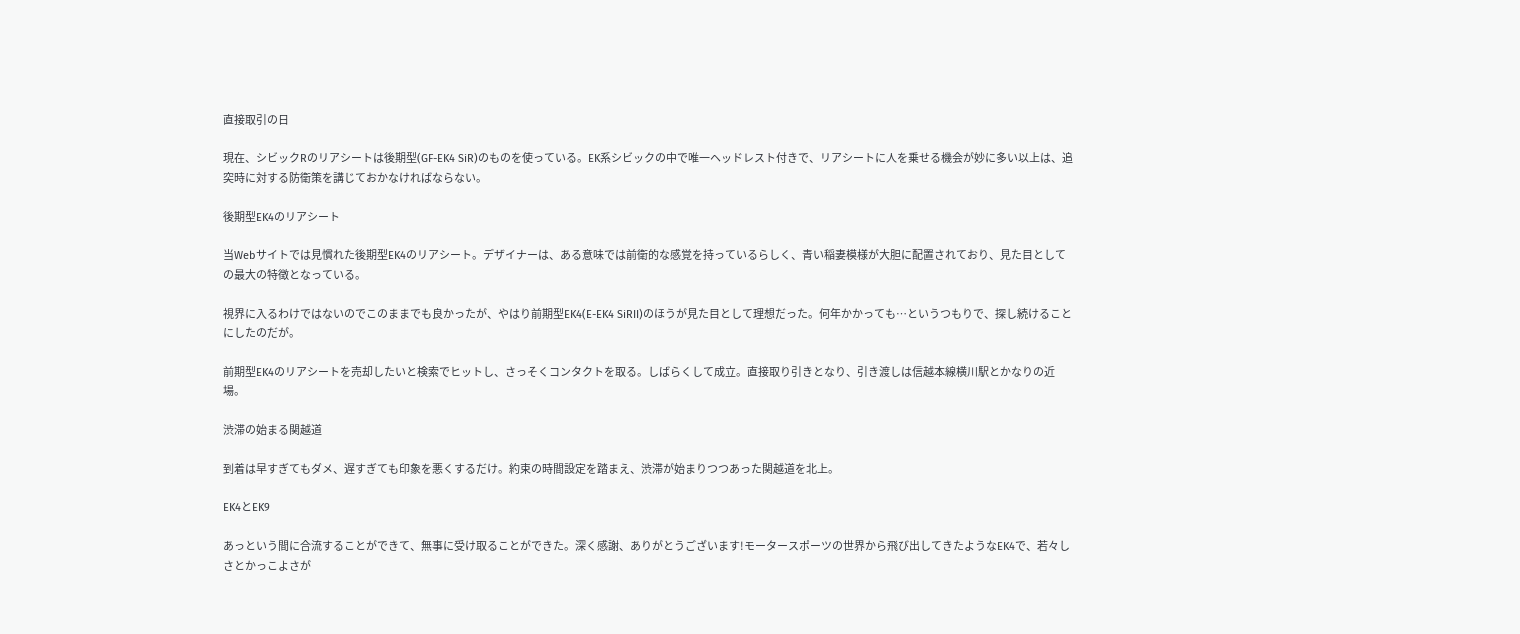直接取引の日

現在、シビックRのリアシートは後期型(GF-EK4 SiR)のものを使っている。EK系シビックの中で唯一ヘッドレスト付きで、リアシートに人を乗せる機会が妙に多い以上は、追突時に対する防衛策を講じておかなければならない。

後期型EK4のリアシート

当Webサイトでは見慣れた後期型EK4のリアシート。デザイナーは、ある意味では前衛的な感覚を持っているらしく、青い稲妻模様が大胆に配置されており、見た目としての最大の特徴となっている。

視界に入るわけではないのでこのままでも良かったが、やはり前期型EK4(E-EK4 SiRII)のほうが見た目として理想だった。何年かかっても…というつもりで、探し続けることにしたのだが。

前期型EK4のリアシートを売却したいと検索でヒットし、さっそくコンタクトを取る。しばらくして成立。直接取り引きとなり、引き渡しは信越本線横川駅とかなりの近場。

渋滞の始まる関越道

到着は早すぎてもダメ、遅すぎても印象を悪くするだけ。約束の時間設定を踏まえ、渋滞が始まりつつあった関越道を北上。

EK4とEK9

あっという間に合流することができて、無事に受け取ることができた。深く感謝、ありがとうございます!モータースポーツの世界から飛び出してきたようなEK4で、若々しさとかっこよさが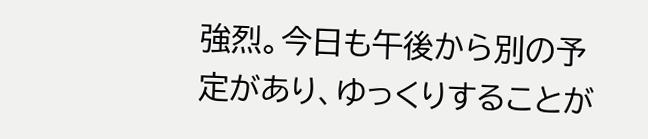強烈。今日も午後から別の予定があり、ゆっくりすることが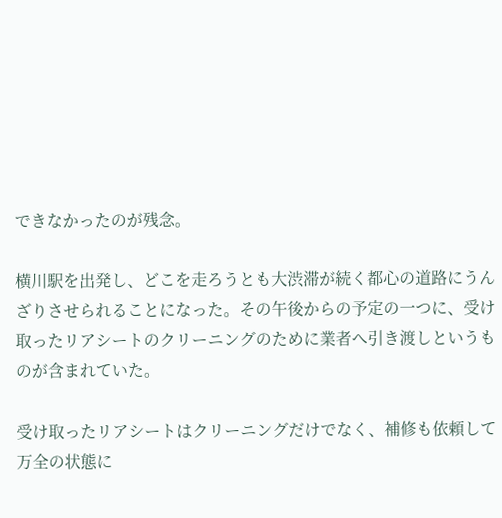できなかったのが残念。

横川駅を出発し、どこを走ろうとも大渋滞が続く都心の道路にうんざりさせられることになった。その午後からの予定の一つに、受け取ったリアシートのクリーニングのために業者へ引き渡しというものが含まれていた。

受け取ったリアシートはクリーニングだけでなく、補修も依頼して万全の状態に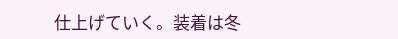仕上げていく。装着は冬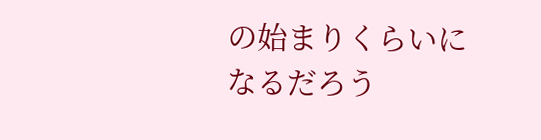の始まりくらいになるだろう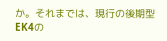か。それまでは、現行の後期型EK4の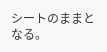シートのままとなる。